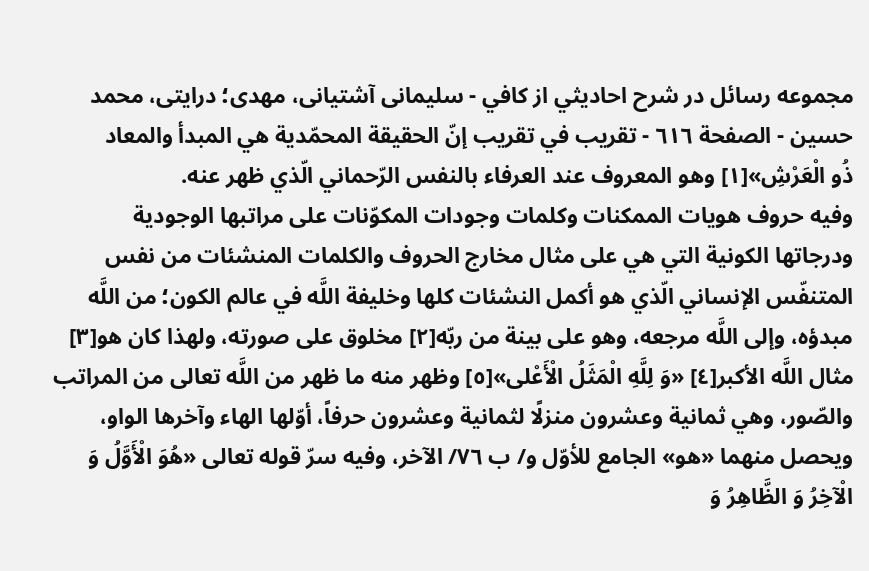مجموعه رسائل در شرح احاديثي از کافي - سلیمانی آشتیانی، مهدی؛ درایتی، محمد حسین - الصفحة ٦١٦ - تقريب في تقريب إنّ الحقيقة المحمّدية هي المبدأ والمعاد
ذُو الْعَرْشِ»[١] وهو المعروف عند العرفاء بالنفس الرّحماني الّذي ظهر عنه.
وفيه حروف هويات الممكنات وكلمات وجودات المكوّنات على مراتبها الوجودية ودرجاتها الكونية التي هي على مثال مخارج الحروف والكلمات المنشئات من نفس المتنفّس الإنساني الّذي هو أكمل النشئات كلها وخليفة اللَّه في عالم الكون؛ من اللَّه مبدؤه، وإلى اللَّه مرجعه، وهو على بينة من ربّه[٢] مخلوق على صورته، ولهذا كان هو[٣] مثال اللَّه الأكبر[٤] «وَ لِلَّهِ الْمَثَلُ الْأَعْلى»[٥] وظهر منه ما ظهر من اللَّه تعالى من المراتب والصّور، وهي ثمانية وعشرون منزلًا لثمانية وعشرون حرفاً، أوّلها الهاء وآخرها الواو، ويحصل منهما «هو» الجامع للأوّل و/ ب ٧٦/ الآخر، وفيه سرّ قوله تعالى «هُوَ الْأَوَّلُ وَ الْآخِرُ وَ الظَّاهِرُ وَ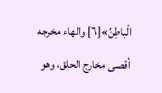الْباطِنُ»[٦] والهاء مخرجه أقصى مخارج الحلق، وهو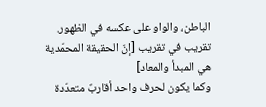الباطن، والواو على عكسه في الظهور.
تقريب في تقريب [إنّ الحقيقة المحمّدية هي المبدأ والمعاد]
وكما يكون لحرف واحد أقاربٌ متعدّدة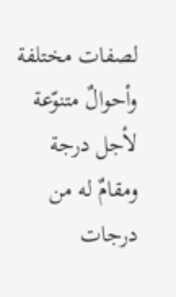لصفات مختلفة وأحوالٌ متنوّعة لأجل درجة ومقامٌ له من درجات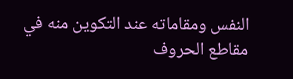النفس ومقاماته عند التكوين منه في مقاطع الحروف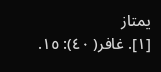يمتاز
[١]. غافر( ٤٠): ١٥.